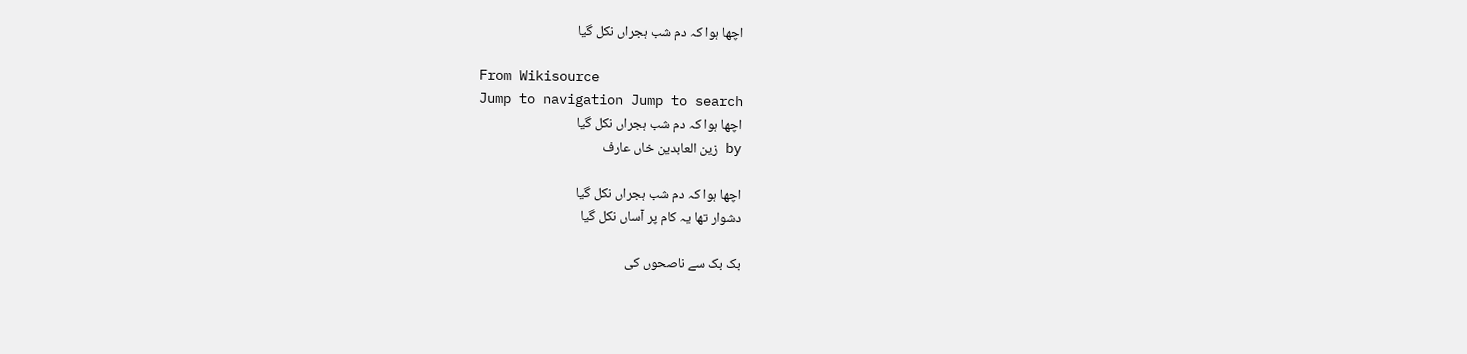اچھا ہوا کہ دم شب ہجراں نکل گیا

From Wikisource
Jump to navigation Jump to search
اچھا ہوا کہ دم شب ہجراں نکل گیا
by زین العابدین خاں عارف

اچھا ہوا کہ دم شب ہجراں نکل گیا
دشوار تھا یہ کام پر آساں نکل گیا

بک بک سے ناصحوں کی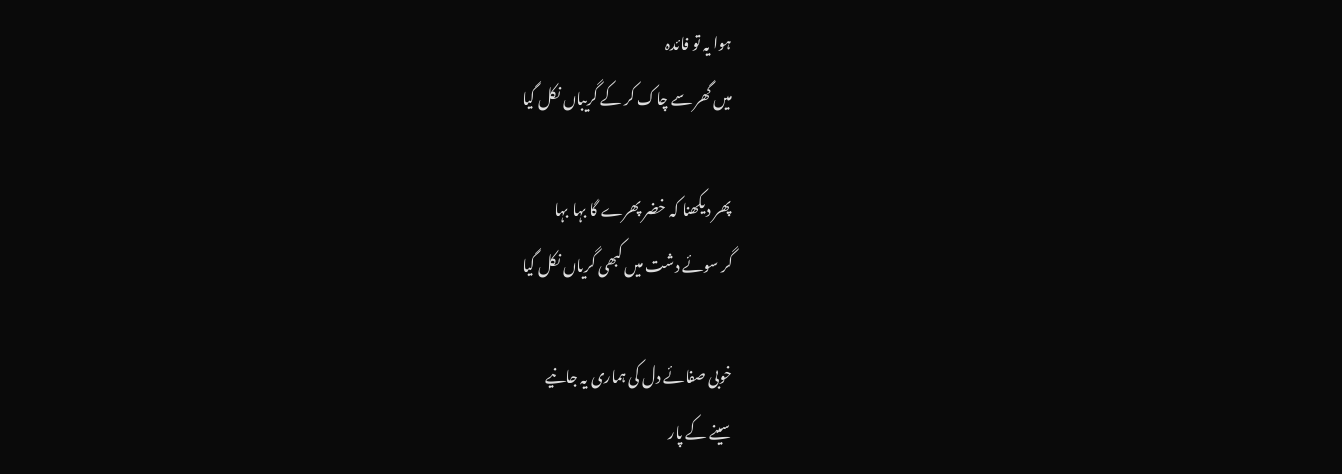ہوا یہ تو فائدہ
میں گھر سے چاک کر کے گریباں نکل گیا

پھر دیکھنا کہ خضر پھرے گا بہا بہا
گر سوئے دشت میں کبھی گریاں نکل گیا

خوبی صفائے دل کی ہماری یہ جانیے
سینے کے پار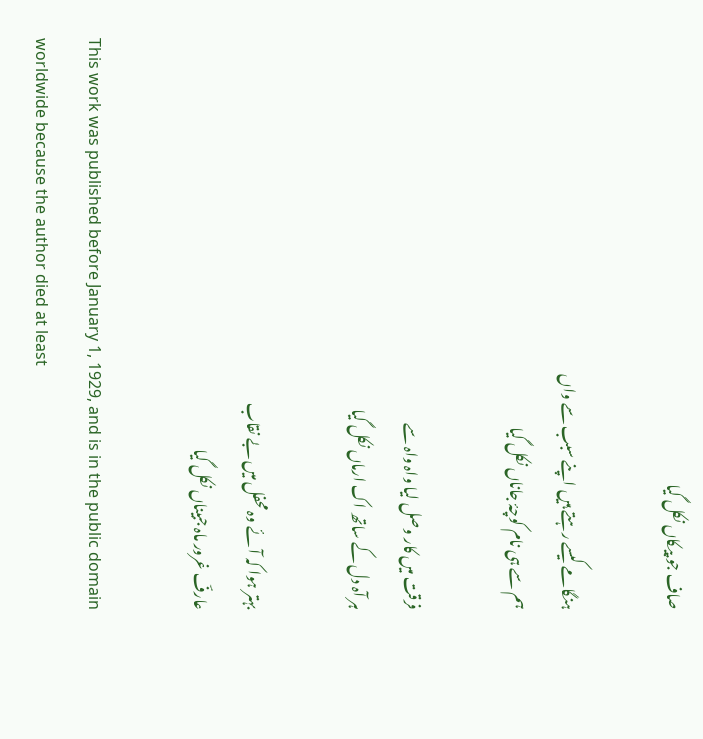صاف جو پیکاں نکل گیا

ہنگامے کیسے رہتے ہیں اپنے سبب سے واں
ہم سے ہی نام کوچۂ جاناں نکل گیا

فرقت میں کار وصل لیا واہ واہ سے
ہر آہ دل کے ساتھ اک ارماں نکل گیا

بہتر ہوا کہ آئے وہ محفل میں بے نقاب
عارفؔ غرور ماہ جبیناں نکل گیا

This work was published before January 1, 1929, and is in the public domain worldwide because the author died at least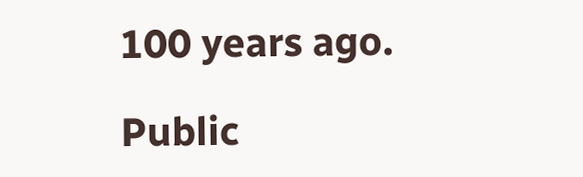100 years ago.

Public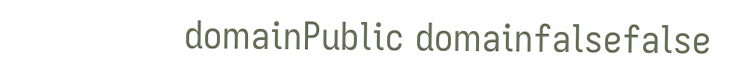domainPublic domainfalsefalse